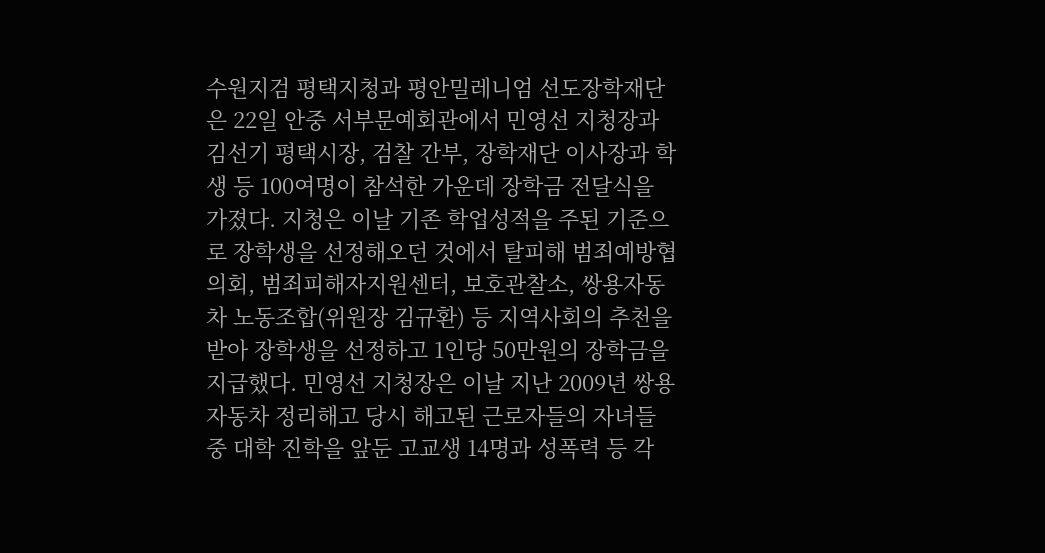수원지검 평택지청과 평안밀레니엄 선도장학재단은 22일 안중 서부문예회관에서 민영선 지청장과 김선기 평택시장, 검찰 간부, 장학재단 이사장과 학생 등 100여명이 참석한 가운데 장학금 전달식을 가졌다. 지청은 이날 기존 학업성적을 주된 기준으로 장학생을 선정해오던 것에서 탈피해 범죄예방협의회, 범죄피해자지원센터, 보호관찰소, 쌍용자동차 노동조합(위원장 김규환) 등 지역사회의 추천을 받아 장학생을 선정하고 1인당 50만원의 장학금을 지급했다. 민영선 지청장은 이날 지난 2009년 쌍용자동차 정리해고 당시 해고된 근로자들의 자녀들 중 대학 진학을 앞둔 고교생 14명과 성폭력 등 각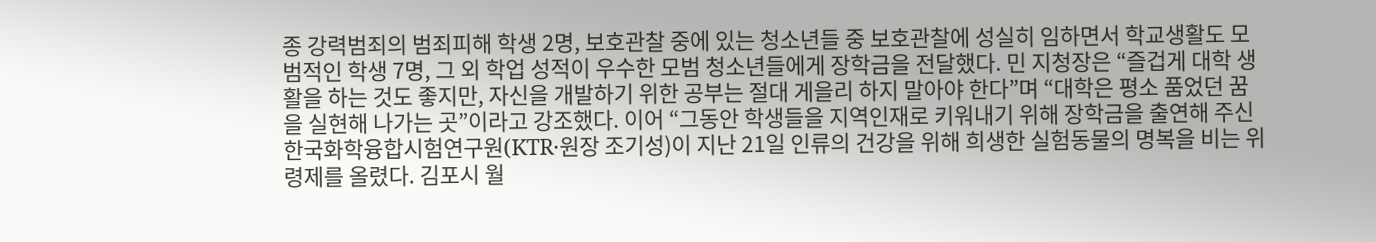종 강력범죄의 범죄피해 학생 2명, 보호관찰 중에 있는 청소년들 중 보호관찰에 성실히 임하면서 학교생활도 모범적인 학생 7명, 그 외 학업 성적이 우수한 모범 청소년들에게 장학금을 전달했다. 민 지청장은 “즐겁게 대학 생활을 하는 것도 좋지만, 자신을 개발하기 위한 공부는 절대 게을리 하지 말아야 한다”며 “대학은 평소 품었던 꿈을 실현해 나가는 곳”이라고 강조했다. 이어 “그동안 학생들을 지역인재로 키워내기 위해 장학금을 출연해 주신
한국화학융합시험연구원(KTR·원장 조기성)이 지난 21일 인류의 건강을 위해 희생한 실험동물의 명복을 비는 위령제를 올렸다. 김포시 월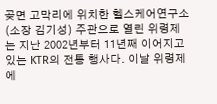곶면 고막리에 위치한 헬스케어연구소(소장 김기성) 주관으로 열린 위령제는 지난 2002년부터 11년째 이어지고 있는 KTR의 전통 행사다. 이날 위령제에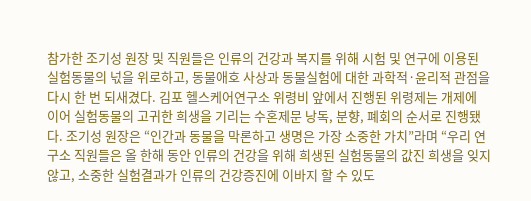참가한 조기성 원장 및 직원들은 인류의 건강과 복지를 위해 시험 및 연구에 이용된 실험동물의 넋을 위로하고, 동물애호 사상과 동물실험에 대한 과학적·윤리적 관점을 다시 한 번 되새겼다. 김포 헬스케어연구소 위령비 앞에서 진행된 위령제는 개제에 이어 실험동물의 고귀한 희생을 기리는 수혼제문 낭독, 분향, 폐회의 순서로 진행됐다. 조기성 원장은 “인간과 동물을 막론하고 생명은 가장 소중한 가치”라며 “우리 연구소 직원들은 올 한해 동안 인류의 건강을 위해 희생된 실험동물의 값진 희생을 잊지 않고, 소중한 실험결과가 인류의 건강증진에 이바지 할 수 있도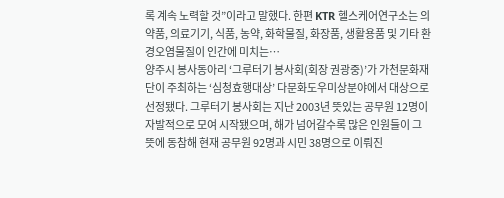록 계속 노력할 것”이라고 말했다. 한편 KTR 헬스케어연구소는 의약품, 의료기기, 식품, 농약, 화학물질, 화장품, 생활용품 및 기타 환경오염물질이 인간에 미치는…
양주시 봉사동아리 ‘그루터기 봉사회(회장 권광중)’가 가천문화재단이 주최하는 ‘심청효행대상’ 다문화도우미상분야에서 대상으로 선정됐다. 그루터기 봉사회는 지난 2003년 뜻있는 공무원 12명이 자발적으로 모여 시작됐으며, 해가 넘어갈수록 많은 인원들이 그 뜻에 동참해 현재 공무원 92명과 시민 38명으로 이뤄진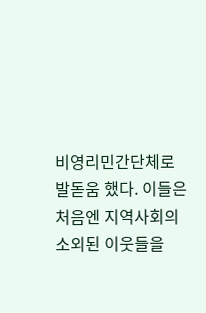비영리민간단체로 발돋움 했다. 이들은 처음엔 지역사회의 소외된 이웃들을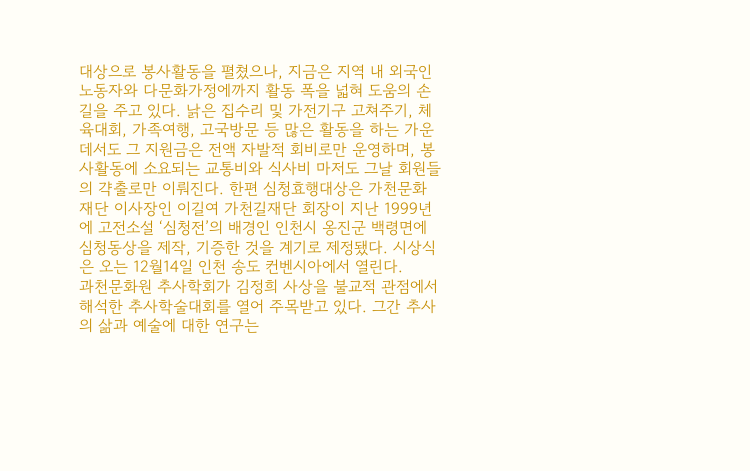대상으로 봉사활동을 펼쳤으나, 지금은 지역 내 외국인 노동자와 다문화가정에까지 활동 폭을 넓혀 도움의 손길을 주고 있다. 낡은 집수리 및 가전기구 고쳐주기, 체육대회, 가족여행, 고국방문 등 많은 활동을 하는 가운데서도 그 지원금은 전액 자발적 회비로만 운영하며, 봉사활동에 소요되는 교통비와 식사비 마저도 그날 회원들의 갹출로만 이뤄진다. 한편 심청효행대상은 가천문화재단 이사장인 이길여 가천길재단 회장이 지난 1999년에 고전소설 ‘심청전’의 배경인 인천시 옹진군 백령면에 심청동상을 제작, 기증한 것을 계기로 제정됐다. 시상식은 오는 12월14일 인천 송도 컨벤시아에서 열린다.
과천문화원 추사학회가 김정희 사상을 불교적 관점에서 해석한 추사학술대회를 열어 주목받고 있다. 그간 추사의 삶과 예술에 대한 연구는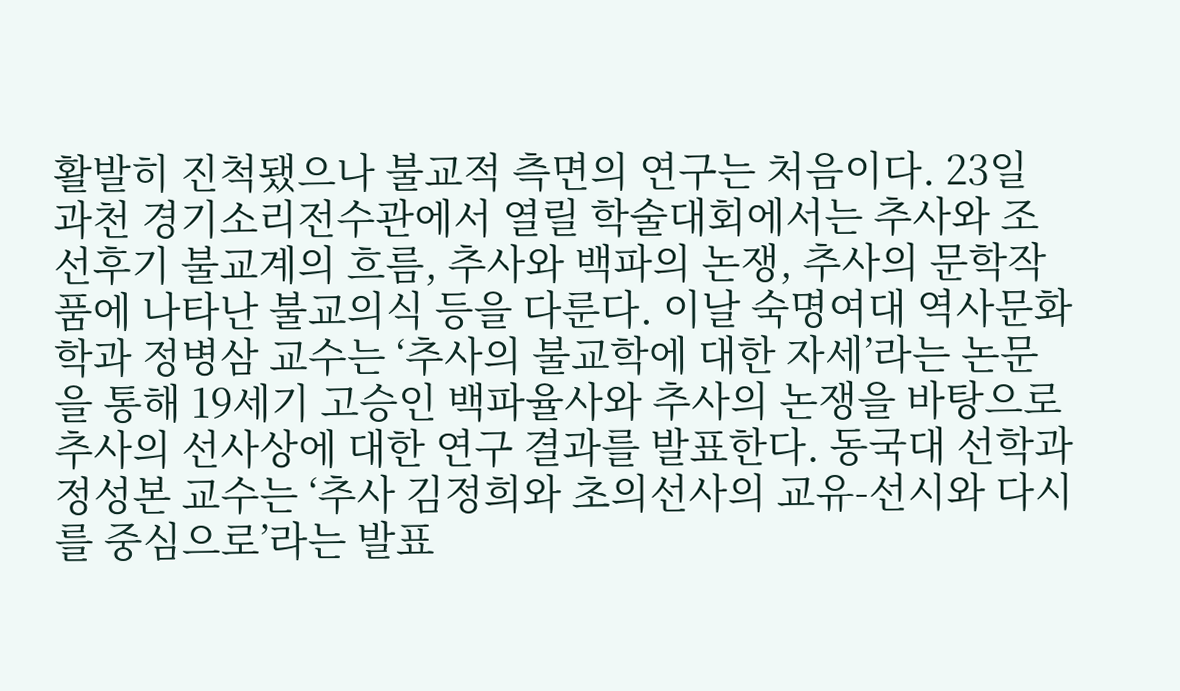활발히 진척됐으나 불교적 측면의 연구는 처음이다. 23일 과천 경기소리전수관에서 열릴 학술대회에서는 추사와 조선후기 불교계의 흐름, 추사와 백파의 논쟁, 추사의 문학작품에 나타난 불교의식 등을 다룬다. 이날 숙명여대 역사문화학과 정병삼 교수는 ‘추사의 불교학에 대한 자세’라는 논문을 통해 19세기 고승인 백파율사와 추사의 논쟁을 바탕으로 추사의 선사상에 대한 연구 결과를 발표한다. 동국대 선학과 정성본 교수는 ‘추사 김정희와 초의선사의 교유-선시와 다시를 중심으로’라는 발표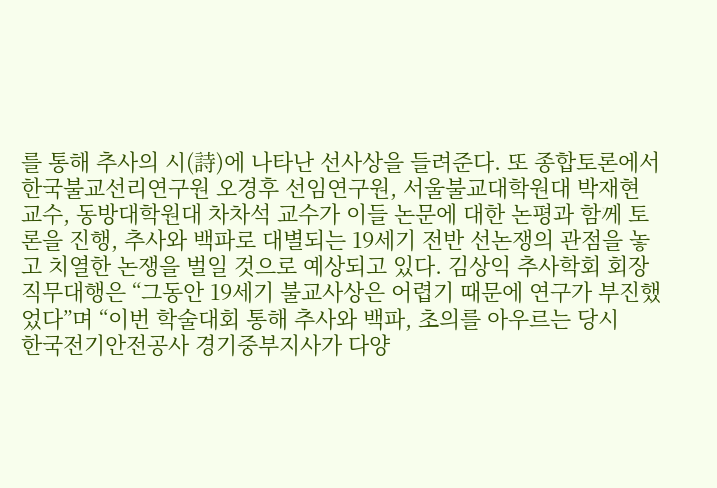를 통해 추사의 시(詩)에 나타난 선사상을 들려준다. 또 종합토론에서 한국불교선리연구원 오경후 선임연구원, 서울불교대학원대 박재현 교수, 동방대학원대 차차석 교수가 이들 논문에 대한 논평과 함께 토론을 진행, 추사와 백파로 대별되는 19세기 전반 선논쟁의 관점을 놓고 치열한 논쟁을 벌일 것으로 예상되고 있다. 김상익 추사학회 회장 직무대행은 “그동안 19세기 불교사상은 어렵기 때문에 연구가 부진했었다”며 “이번 학술대회 통해 추사와 백파, 초의를 아우르는 당시
한국전기안전공사 경기중부지사가 다양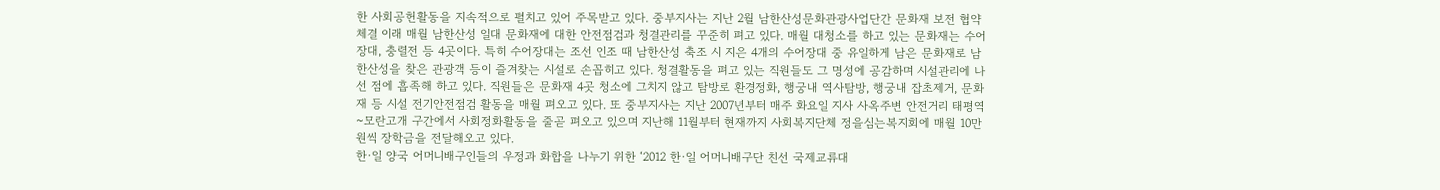한 사회공헌활동을 지속적으로 펼치고 있어 주목받고 있다. 중부지사는 지난 2월 남한산성문화관광사업단간 문화재 보전 협약 체결 이래 매월 남한산성 일대 문화재에 대한 안전점검과 청결관리를 꾸준히 펴고 있다. 매월 대청소를 하고 있는 문화재는 수어장대, 충렬전 등 4곳이다. 특히 수어장대는 조선 인조 때 남한산성 축조 시 지은 4개의 수어장대 중 유일하게 남은 문화재로 남한산성을 찾은 관광객 등이 즐겨찾는 시설로 손꼽히고 있다. 청결활동을 펴고 있는 직원들도 그 명성에 공감하며 시설관리에 나선 점에 흡족해 하고 있다. 직원들은 문화재 4곳 청소에 그치지 않고 탐방로 환경정화, 행궁내 역사탐방, 행궁내 잡초제거, 문화재 등 시설 전기안전점검 활동을 매월 펴오고 있다. 또 중부지사는 지난 2007년부터 매주 화요일 지사 사옥주변 안전거리 태평역~모란고개 구간에서 사회정화활동을 줄곧 펴오고 있으며 지난해 11월부터 현재까지 사회복지단체 정을심는복지회에 매월 10만원씩 장학금을 전달해오고 있다.
한·일 양국 어머니배구인들의 우정과 화합을 나누기 위한 ‘2012 한·일 어머니배구단 친선 국제교류대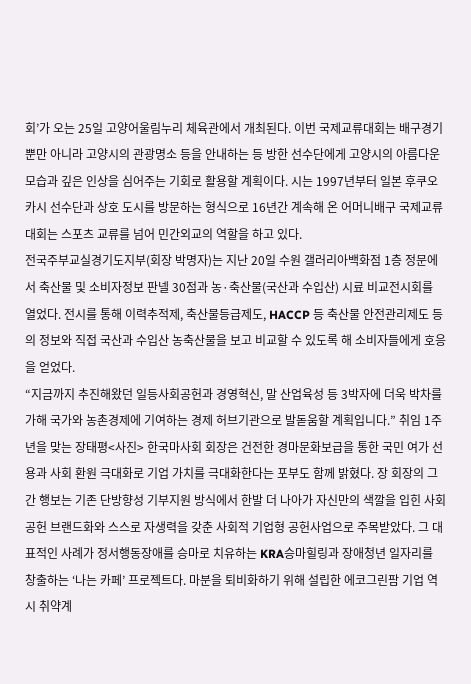회’가 오는 25일 고양어울림누리 체육관에서 개최된다. 이번 국제교류대회는 배구경기뿐만 아니라 고양시의 관광명소 등을 안내하는 등 방한 선수단에게 고양시의 아름다운 모습과 깊은 인상을 심어주는 기회로 활용할 계획이다. 시는 1997년부터 일본 후쿠오카시 선수단과 상호 도시를 방문하는 형식으로 16년간 계속해 온 어머니배구 국제교류대회는 스포츠 교류를 넘어 민간외교의 역할을 하고 있다.
전국주부교실경기도지부(회장 박명자)는 지난 20일 수원 갤러리아백화점 1층 정문에서 축산물 및 소비자정보 판넬 30점과 농·축산물(국산과 수입산) 시료 비교전시회를 열었다. 전시를 통해 이력추적제, 축산물등급제도, HACCP 등 축산물 안전관리제도 등의 정보와 직접 국산과 수입산 농축산물을 보고 비교할 수 있도록 해 소비자들에게 호응을 얻었다.
“지금까지 추진해왔던 일등사회공헌과 경영혁신, 말 산업육성 등 3박자에 더욱 박차를 가해 국가와 농촌경제에 기여하는 경제 허브기관으로 발돋움할 계획입니다.” 취임 1주년을 맞는 장태평<사진> 한국마사회 회장은 건전한 경마문화보급을 통한 국민 여가 선용과 사회 환원 극대화로 기업 가치를 극대화한다는 포부도 함께 밝혔다. 장 회장의 그간 행보는 기존 단방향성 기부지원 방식에서 한발 더 나아가 자신만의 색깔을 입힌 사회공헌 브랜드화와 스스로 자생력을 갖춘 사회적 기업형 공헌사업으로 주목받았다. 그 대표적인 사례가 정서행동장애를 승마로 치유하는 KRA승마힐링과 장애청년 일자리를 창출하는 ‘나는 카페’ 프로젝트다. 마분을 퇴비화하기 위해 설립한 에코그린팜 기업 역시 취약계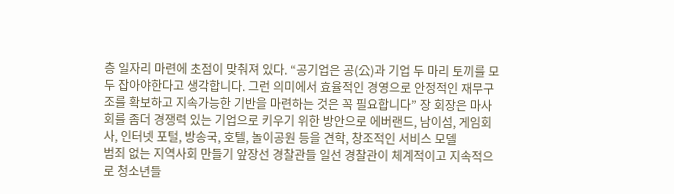층 일자리 마련에 초점이 맞춰져 있다. “공기업은 공(公)과 기업 두 마리 토끼를 모두 잡아야한다고 생각합니다. 그런 의미에서 효율적인 경영으로 안정적인 재무구조를 확보하고 지속가능한 기반을 마련하는 것은 꼭 필요합니다” 장 회장은 마사회를 좀더 경쟁력 있는 기업으로 키우기 위한 방안으로 에버랜드, 남이섬, 게임회사, 인터넷 포털, 방송국, 호텔, 놀이공원 등을 견학, 창조적인 서비스 모델
범죄 없는 지역사회 만들기 앞장선 경찰관들 일선 경찰관이 체계적이고 지속적으로 청소년들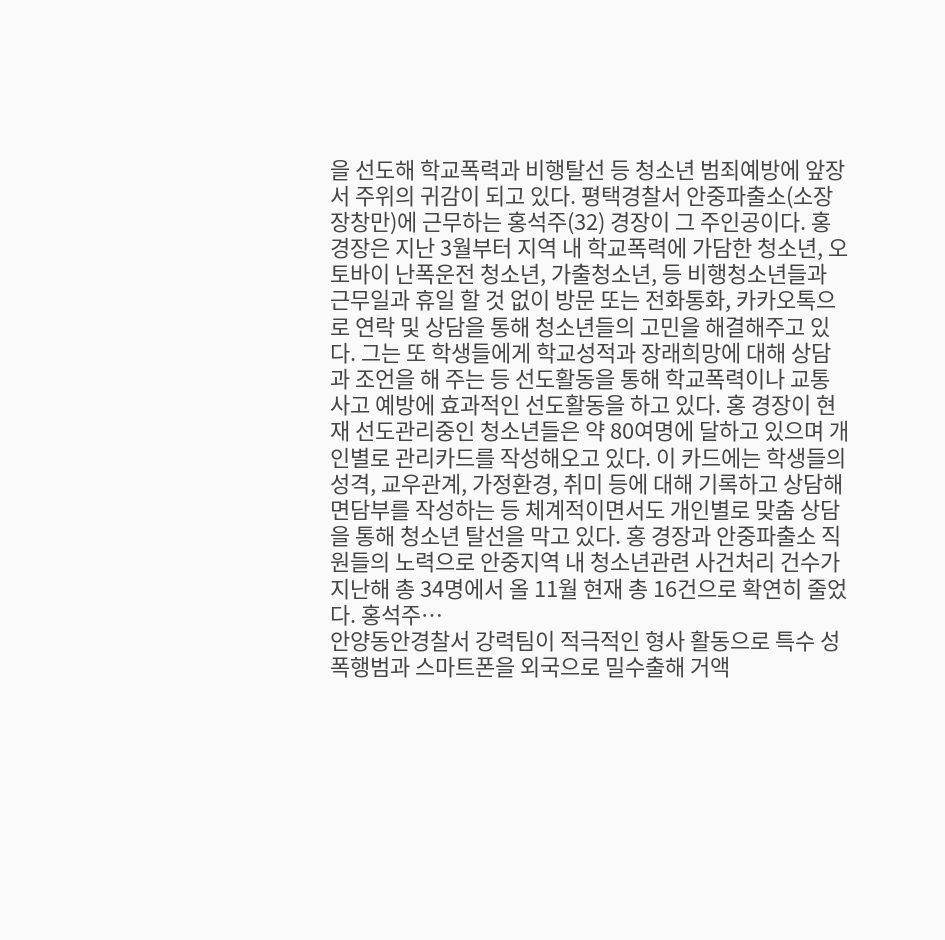을 선도해 학교폭력과 비행탈선 등 청소년 범죄예방에 앞장서 주위의 귀감이 되고 있다. 평택경찰서 안중파출소(소장 장창만)에 근무하는 홍석주(32) 경장이 그 주인공이다. 홍 경장은 지난 3월부터 지역 내 학교폭력에 가담한 청소년, 오토바이 난폭운전 청소년, 가출청소년, 등 비행청소년들과 근무일과 휴일 할 것 없이 방문 또는 전화통화, 카카오톡으로 연락 및 상담을 통해 청소년들의 고민을 해결해주고 있다. 그는 또 학생들에게 학교성적과 장래희망에 대해 상담과 조언을 해 주는 등 선도활동을 통해 학교폭력이나 교통사고 예방에 효과적인 선도활동을 하고 있다. 홍 경장이 현재 선도관리중인 청소년들은 약 80여명에 달하고 있으며 개인별로 관리카드를 작성해오고 있다. 이 카드에는 학생들의 성격, 교우관계, 가정환경, 취미 등에 대해 기록하고 상담해 면담부를 작성하는 등 체계적이면서도 개인별로 맞춤 상담을 통해 청소년 탈선을 막고 있다. 홍 경장과 안중파출소 직원들의 노력으로 안중지역 내 청소년관련 사건처리 건수가 지난해 총 34명에서 올 11월 현재 총 16건으로 확연히 줄었다. 홍석주…
안양동안경찰서 강력팀이 적극적인 형사 활동으로 특수 성폭행범과 스마트폰을 외국으로 밀수출해 거액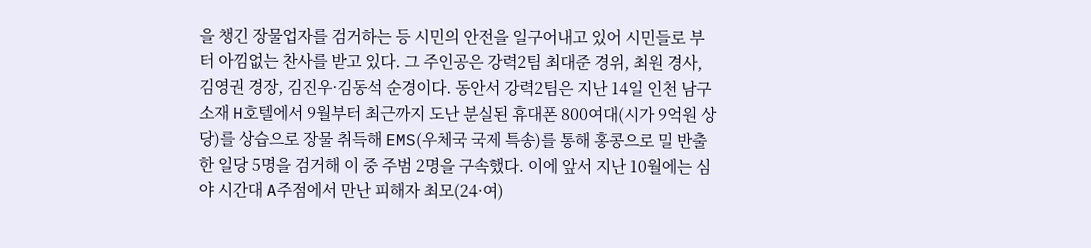을 챙긴 장물업자를 검거하는 등 시민의 안전을 일구어내고 있어 시민들로 부터 아낌없는 찬사를 받고 있다. 그 주인공은 강력2팀 최대준 경위, 최원 경사, 김영권 경장, 김진우·김동석 순경이다. 동안서 강력2팀은 지난 14일 인천 남구 소재 H호텔에서 9월부터 최근까지 도난 분실된 휴대폰 800여대(시가 9억원 상당)를 상습으로 장물 취득해 EMS(우체국 국제 특송)를 통해 홍콩으로 밀 반출한 일당 5명을 검거해 이 중 주범 2명을 구속했다. 이에 앞서 지난 10월에는 심야 시간대 A주점에서 만난 피해자 최모(24·여)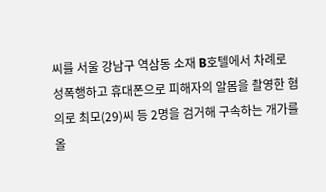씨를 서울 강남구 역삼동 소재 B호텔에서 차례로 성폭행하고 휴대폰으로 피해자의 알몸을 촬영한 혐의로 최모(29)씨 등 2명을 검거해 구속하는 개가를 올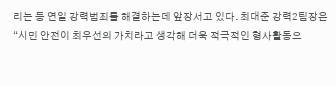리는 등 연일 강력범죄를 해결하는데 앞장서고 있다. 최대준 강력2팀장은 “시민 안전이 최우선의 가치라고 생각해 더욱 적극적인 형사활동으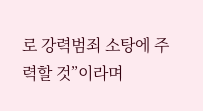로 강력범죄 소탕에 주력할 것”이라며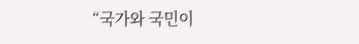“국가와 국민이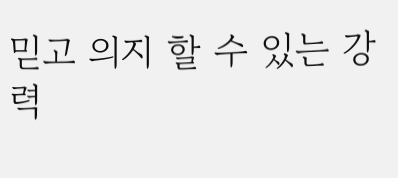믿고 의지 할 수 있는 강력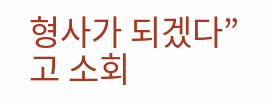형사가 되겠다”고 소회